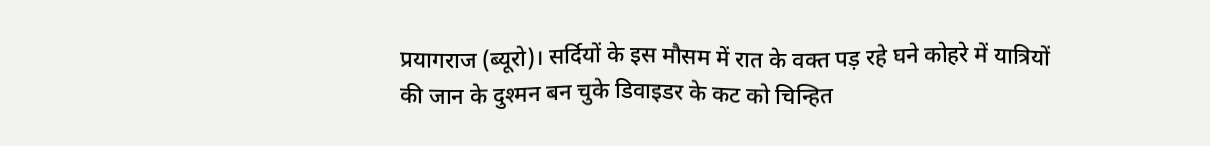प्रयागराज (ब्यूरो)। सर्दियों के इस मौसम में रात के वक्त पड़ रहे घने कोहरे में यात्रियों की जान के दुश्मन बन चुके डिवाइडर के कट को चिन्हित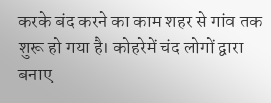करके बंद करने का काम शहर से गांव तक शुरू हो गया है। कोहरेमें चंद लोगों द्वारा बनाए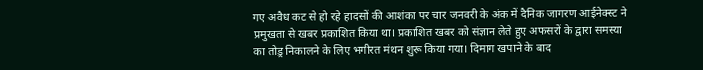गए अवैध कट से हो रहे हादसों की आशंका पर चार जनवरी के अंक में दैनिक जागरण आईनेक्स्ट ने प्रमुखता से खबर प्रकाशित किया था। प्रकाशित खबर को संज्ञान लेते हुए अफसरों के द्वारा समस्या का तोड़्र निकालने के लिए भगीरत मंथन शुरू किया गया। दिमाग खपाने के बाद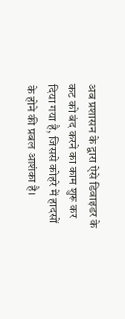अब प्रशासन के द्वारा ऐसे डिवाइडर के कट को बंद करने का काम शुरू कर दिया गया है, जिससे कोहरे में हादसों के होने की प्रबल आशंका है।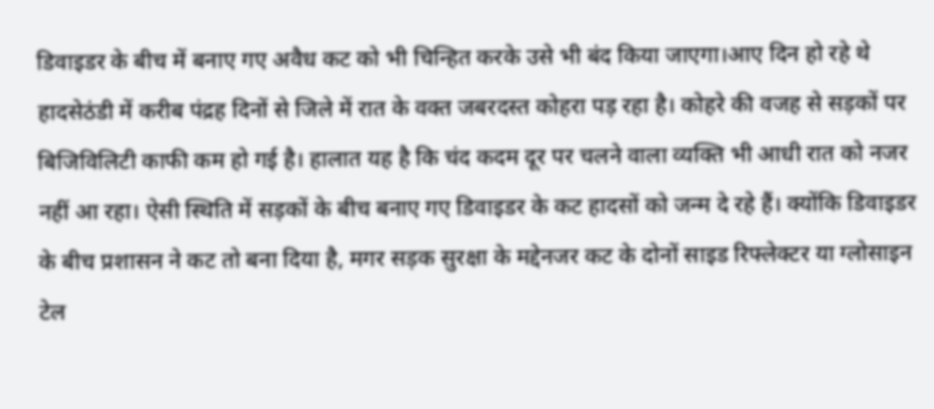डिवाइडर के बीच में बनाए गए अवैध कट को भी चिन्हित करके उसे भी बंद किया जाएगा।आए दिन हो रहे थे हादसेठंडी में करीब पंद्रह दिनों से जिले में रात के वक्त जबरदस्त कोहरा पड़ रहा है। कोहरे की वजह से सड़कों पर बिजिविलिटी काफी कम हो गई है। हालात यह है कि चंद कदम दूर पर चलने वाला व्यक्ति भी आधी रात को नजर नहीं आ रहा। ऐसी स्थिति में सड़कों के बीच बनाए गए डिवाइडर के कट हादसों को जन्म दे रहे हैं। क्योंकि डिवाइडर के बीच प्रशासन ने कट तो बना दिया है, मगर सड़क सुरक्षा के मद्देनजर कट के दोनों साइड रिफ्लेक्टर या ग्लोसाइन टेल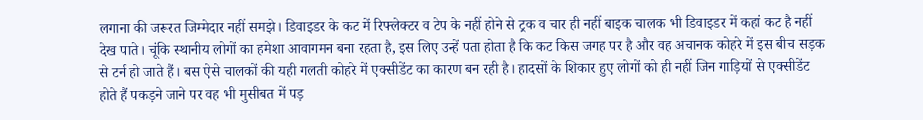लगाना की जरूरत जिम्मेदार नहीं समझे। डिवाइडर के कट में रिफ्लेक्टर व टेप के नहीं होने से ट्रक व चार ही नहीं बाइक चालक भी डिवाइडर में कहां कट है नहीं देख पाते। चूंकि स्थानीय लोगों का हमेशा आवागमन बना रहता है, इस लिए उन्हें पता होता है कि कट किस जगह पर है और वह अचानक कोहरे में इस बीच सड़क से टर्न हो जाते हैं। बस ऐसे चालकों की यही गलती कोहरे में एक्सीडेंट का कारण बन रही है। हादसों के शिकार हुए लोगों को ही नहीं जिन गाड़ियों से एक्सीडेंट होते हैं पकड़ने जाने पर वह भी मुसीबत में पड़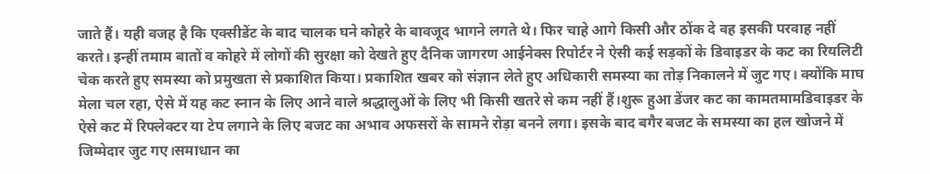जाते हैं। यही वजह है कि एक्सीडेंट के बाद चालक घने कोहरे के बावजूद भागने लगते थे। फिर चाहे आगे किसी और ठोंक दे वह इसकी परवाह नहीं करते। इन्हीं तमाम बातों व कोहरे में लोगों की सुरक्षा को देखते हुए दैनिक जागरण आईनेक्स रिपोर्टर ने ऐसी कई सड़कों के डिवाइडर के कट का रियलिटी चेक करते हुए समस्या को प्रमुखता से प्रकाशित किया। प्रकाशित खबर को संज्ञान लेते हुए अधिकारी समस्या का तोड़ निकालने में जुट गए। क्योंकि माघ मेला चल रहा, ऐसे में यह कट स्नान के लिए आने वाले श्रद्धालुओं के लिए भी किसी खतरे से कम नहीं हैं।शुरू हुआ डेंजर कट का कामतमामडिवाइडर के ऐसे कट में रिफ्लेक्टर या टेप लगाने के लिए बजट का अभाव अफसरों के सामने रोड़ा बनने लगा। इसके बाद बगैर बजट के समस्या का हल खोजने में जिम्मेदार जुट गए।समाधान का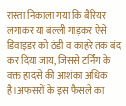रास्ता निकाला गया कि बैरियर लगाकर या बल्ली गाड़कर ऐसे डिवाइडर को ठंडी व काहरे तक बंद कर दिया जाय, जिससे टर्निंग के वक्त हादसे की आशंका अधिक है।अफसरों के इस फैसले का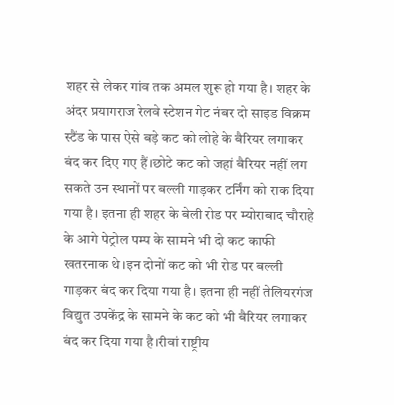शहर से लेकर गांव तक अमल शुरू हो गया है। शहर के अंदर प्रयागराज रेलवे स्टेशन गेट नंबर दो साइड विक्रम स्टैंड के पास ऐसे बड़े कट को लोहे के बैरियर लगाकर बंद कर दिए गए हैं।छोटे कट को जहां बैरियर नहीं लग सकते उन स्थानों पर बल्ली गाड़कर टर्निंग को राक दिया गया है। इतना ही शहर के बेली रोड पर म्योराबाद चौराहे के आगे पेट्रोल पम्प के सामने भी दो कट काफी खतरनाक थे।इन दोनों कट को भी रोड पर बल्ली गाड़कर बंद कर दिया गया है। इतना ही नहीं तेलियरगंज विद्युत उपकेंद्र के सामने के कट को भी बैरियर लगाकर बंद कर दिया गया है।रीवां राष्ट्रीय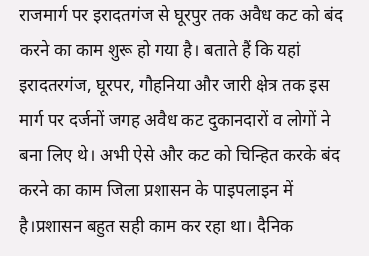राजमार्ग पर इरादतगंज से घूरपुर तक अवैध कट को बंद करने का काम शुरू हो गया है। बताते हैं कि यहां इरादतरगंज, घूरपर, गौहनिया और जारी क्षेत्र तक इस मार्ग पर दर्जनों जगह अवैध कट दुकानदारों व लोगों ने बना लिए थे। अभी ऐसे और कट को चिन्हित करके बंद करने का काम जिला प्रशासन के पाइपलाइन में है।प्रशासन बहुत सही काम कर रहा था। दैनिक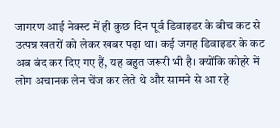जागरण आई नेक्स्ट में ही कुछ दिन पूर्व डिवाइडर के बीच कट से उत्पन्न खतरों को लेकर खबर पढ़ा था। कई जगह डिवाइडर के कट अब बंद कर दिए गए हैं, यह बहुत जरूरी भी है। क्योंकि कोहरे में लोग अचानक लेन चेंज कर लेते थे और सामने से आ रहे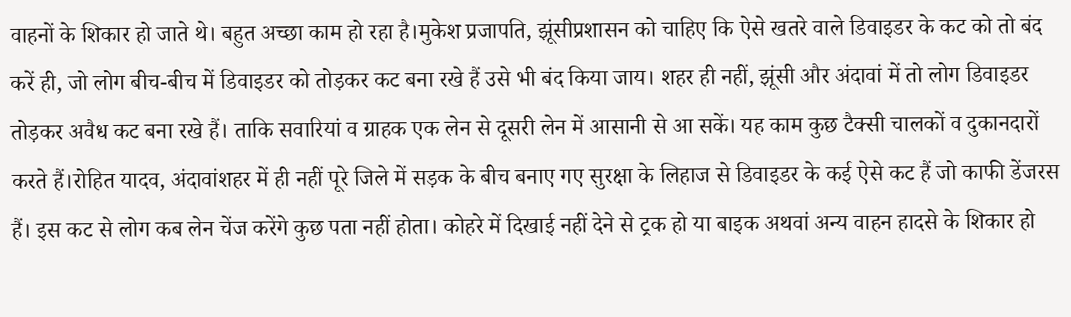वाहनों के शिकार हो जाते थे। बहुत अच्छा काम हो रहा है।मुकेश प्रजापति, झूंसीप्रशासन को चाहिए कि ऐसे खतरे वाले डिवाइडर के कट को तो बंद करें ही, जो लोग बीच-बीच में डिवाइडर को तोड़कर कट बना रखे हैं उसे भी बंद किया जाय। शहर ही नहीं, झूंसी और अंदावां में तो लोग डिवाइडर तोड़कर अवैध कट बना रखे हैं। ताकि सवारियां व ग्राहक एक लेन से दूसरी लेन में आसानी से आ सकें। यह काम कुछ टैक्सी चालकों व दुकानदारों करते हैं।रोहित यादव, अंदावांशहर में ही नहीं पूरे जिले में सड़क के बीच बनाए गए सुरक्षा के लिहाज से डिवाइडर के कई ऐसे कट हैं जो काफी डेंजरस हैं। इस कट से लोग कब लेन चेंज करेंगे कुछ पता नहीं होता। कोहरे में दिखाई नहीं देने से ट्रक हो या बाइक अथवां अन्य वाहन हादसे के शिकार हो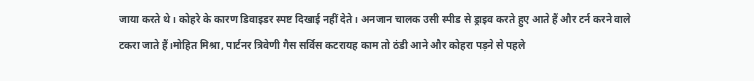जाया करते थे। कोहरे के कारण डिवाइडर स्पष्ट दिखाई नहीं देते। अनजान चालक उसी स्पीड से ड्राइव करते हुए आते हैं और टर्न करने वाले टकरा जाते हैं।मोहित मिश्रा, पार्टनर त्रिवेणी गैस सर्विस कटरायह काम तो ठंडी आने और कोहरा पड़ने से पहले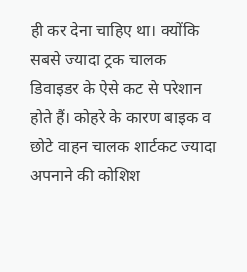ही कर देना चाहिए था। क्योंकि सबसे ज्यादा ट्रक चालक डिवाइडर के ऐसे कट से परेशान होते हैं। कोहरे के कारण बाइक व छोटे वाहन चालक शार्टकट ज्यादा अपनाने की कोशिश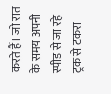करते हैं। जो रात के समय अपनी स्पीड से जा रहे ट्रक से टकरा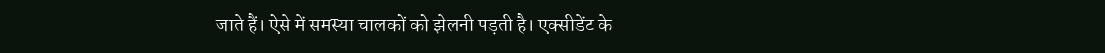जाते हैं। ऐसे में समस्या चालकों को झेलनी पड़ती है। एक्सीडेंट के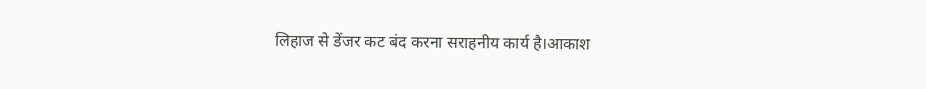लिहाज से डेंजर कट बंद करना सराहनीय कार्य है।आकाश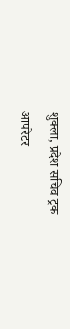शुक्ला, प्रदेश सचिव ट्रक आपरेटर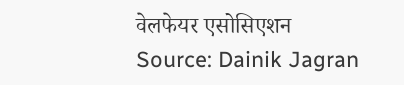वेलफेयर एसोसिएशन
Source: Dainik Jagran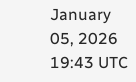January 05, 2026 19:43 UTC